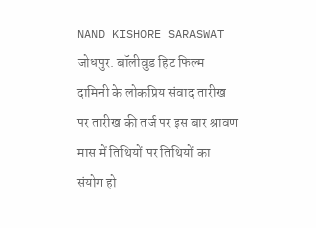NAND KISHORE SARASWAT
जोधपुर. बॉलीवुड हिट फिल्म दामिनी के लोकप्रिय संवाद तारीख पर तारीख की तर्ज पर इस बार श्रावण मास में तिथियों पर तिथियों का संयोग हो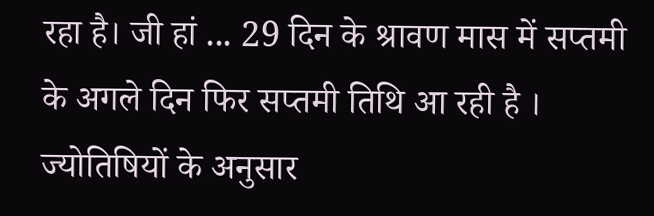रहा है। जी हां ... 29 दिन के श्रावण मास में सप्तमी के अगले दिन फिर सप्तमी तिथि आ रही है । ज्योतिषियों के अनुसार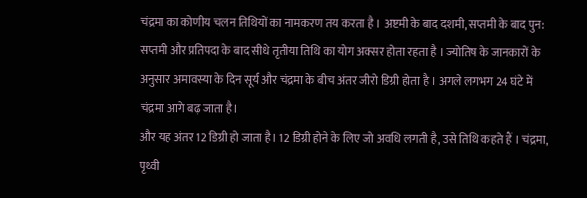चंद्रमा का कोणीय चलन तिथियों का नामकरण तय करता है । अष्टमी के बाद दशमी, सप्तमी के बाद पुन: सप्तमी और प्रतिपदा के बाद सीधे तृतीया तिथि का योग अक्सर होता रहता है । ज्योतिष के जानकारों के अनुसार अमावस्या के दिन सूर्य और चंद्रमा के बीच अंतर जीरो डिग्री होता है । अगले लगभग 24 घंटे में चंद्रमा आगे बढ़ जाता है।
और यह अंतर 12 डिग्री हो जाता है। 12 डिग्री होने के लिए जो अवधि लगती है, उसे तिथि कहते हैं । चंद्रमा, पृथ्वी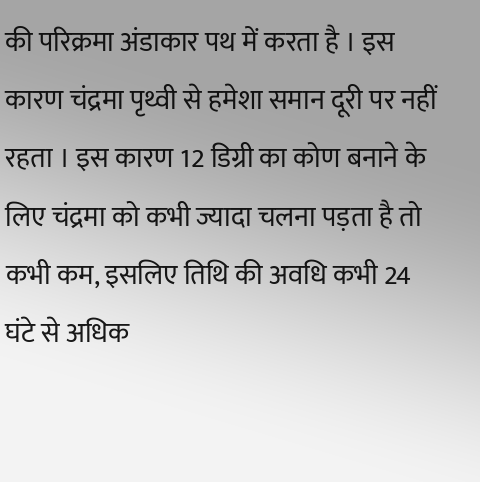की परिक्रमा अंडाकार पथ में करता है । इस कारण चंद्रमा पृथ्वी से हमेशा समान दूरी पर नहीं रहता । इस कारण 12 डिग्री का कोण बनाने के लिए चंद्रमा को कभी ज्यादा चलना पड़ता है तो कभी कम, इसलिए तिथि की अवधि कभी 24 घंटे से अधिक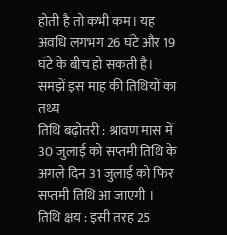होती है तो कभी कम। यह अवधि लगभग 26 घंटे और 19 घंटे के बीच हो सकती है।
समझें इस माह की तिथियों का तथ्य
तिथि बढ़ोतरी : श्रावण मास में 30 जुलाई को सप्तमी तिथि के अगले दिन 31 जुलाई को फिर सप्तमी तिथि आ जाएगी ।
तिथि क्षय : इसी तरह 25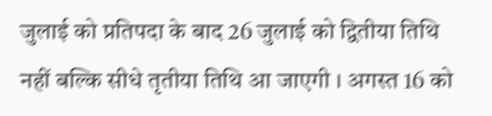जुलाई को प्रतिपदा के बाद 26 जुलाई को द्वितीया तिथि नहीं बल्कि सीधे तृतीया तिथि आ जाएगी । अगस्त 16 को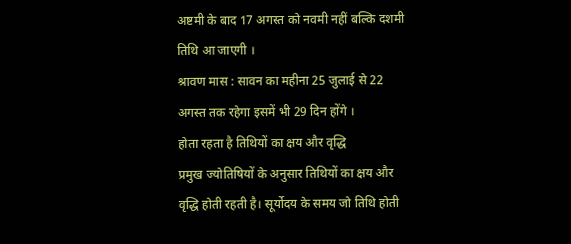अष्टमी के बाद 17 अगस्त को नवमी नहीं बल्कि दशमी तिथि आ जाएगी ।
श्रावण मास : सावन का महीना 25 जुलाई से 22 अगस्त तक रहेगा इसमें भी 29 दिन होंगे ।
होता रहता है तिथियों का क्षय और वृद्धि
प्रमुख ज्योतिषियों के अनुसार तिथियों का क्षय और वृद्धि होती रहती है। सूर्योदय के समय जो तिथि होती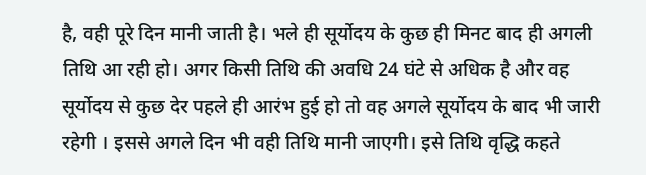है, वही पूरे दिन मानी जाती है। भले ही सूर्योदय के कुछ ही मिनट बाद ही अगली तिथि आ रही हो। अगर किसी तिथि की अवधि 24 घंटे से अधिक है और वह सूर्योदय से कुछ देर पहले ही आरंभ हुई हो तो वह अगले सूर्योदय के बाद भी जारी रहेगी । इससे अगले दिन भी वही तिथि मानी जाएगी। इसे तिथि वृद्धि कहते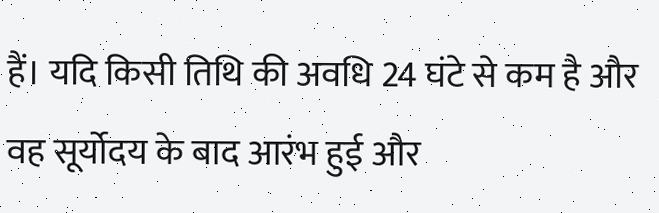हैं। यदि किसी तिथि की अवधि 24 घंटे से कम है और वह सूर्योदय के बाद आरंभ हुई और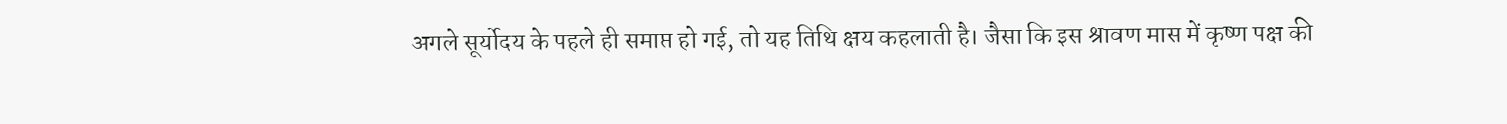अगले सूर्योदय के पहले ही समाप्त हो गई, तो यह तिथि क्षय कहलाती है। जैसा कि इस श्रावण मास में कृष्ण पक्ष की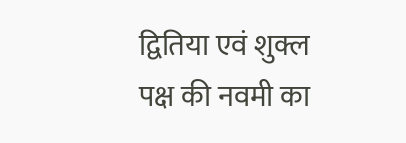द्वितिया एवं शुक्ल पक्ष की नवमी का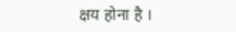क्षय होना है ।